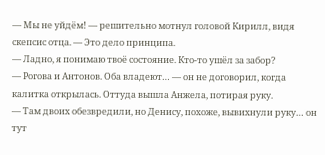— Мы не уйдём! — решительно мотнул головой Кирилл, видя скепсис отца. — Это дело принципа.
— Ладно, я понимаю твоё состояние. Кто-то ушёл за забор?
— Рогова и Антонов. Оба владеют… — он не договорил, когда калитка открылась. Оттуда вышла Анжела, потирая руку.
— Там двоих обезвредили, но Денису, похоже, вывихнули руку… он тут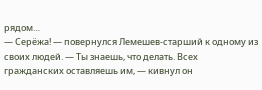рядом…
— Серёжа! — повернулся Лемешев-старший к одному из своих людей. — Ты знаешь, что делать. Всех гражданских оставляешь им, — кивнул он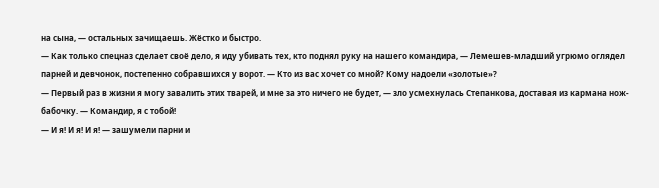на сына, — остальных зачищаешь. Жёстко и быстро.
— Как только спецназ сделает своё дело, я иду убивать тех, кто поднял руку на нашего командира, — Лемешев-младший угрюмо оглядел парней и девчонок, постепенно собравшихся у ворот. — Кто из вас хочет со мной? Кому надоели «золотые»?
— Первый раз в жизни я могу завалить этих тварей, и мне за это ничего не будет, — зло усмехнулась Степанкова, доставая из кармана нож-бабочку. — Командир, я с тобой!
— И я! И я! И я! — зашумели парни и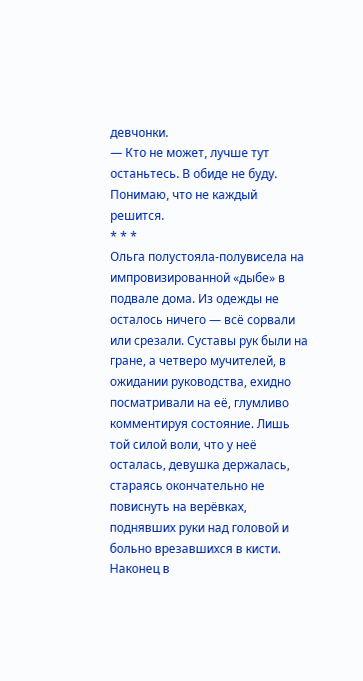девчонки.
— Кто не может, лучше тут останьтесь. В обиде не буду. Понимаю, что не каждый решится.
* * *
Ольга полустояла-полувисела на импровизированной «дыбе» в подвале дома. Из одежды не осталось ничего — всё сорвали или срезали. Суставы рук были на гране, а четверо мучителей, в ожидании руководства, ехидно посматривали на её, глумливо комментируя состояние. Лишь той силой воли, что у неё осталась, девушка держалась, стараясь окончательно не повиснуть на верёвках, поднявших руки над головой и больно врезавшихся в кисти. Наконец в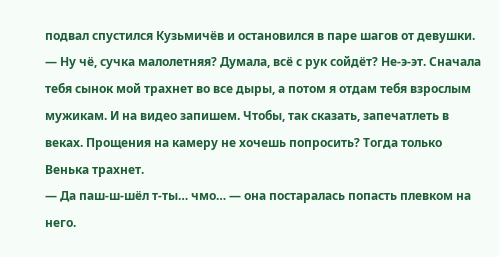подвал спустился Кузьмичёв и остановился в паре шагов от девушки.
— Ну чё, сучка малолетняя? Думала, всё с рук сойдёт? Не-э-эт. Сначала тебя сынок мой трахнет во все дыры, а потом я отдам тебя взрослым мужикам. И на видео запишем. Чтобы, так сказать, запечатлеть в веках. Прощения на камеру не хочешь попросить? Тогда только Венька трахнет.
— Да паш-ш-шёл т-ты… чмо… — она постаралась попасть плевком на него.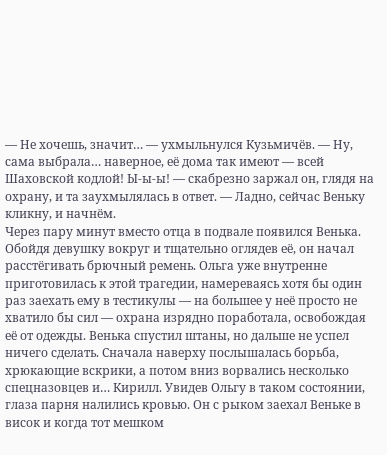— Не хочешь, значит… — ухмыльнулся Кузьмичёв. — Ну, сама выбрала… наверное, её дома так имеют — всей Шаховской кодлой! Ы-ы-ы! — скабрезно заржал он, глядя на охрану, и та заухмылялась в ответ. — Ладно, сейчас Веньку кликну, и начнём.
Через пару минут вместо отца в подвале появился Венька. Обойдя девушку вокруг и тщательно оглядев её, он начал расстёгивать брючный ремень. Ольга уже внутренне приготовилась к этой трагедии, намереваясь хотя бы один раз заехать ему в тестикулы — на большее у неё просто не хватило бы сил — охрана изрядно поработала, освобождая её от одежды. Венька спустил штаны, но дальше не успел ничего сделать. Сначала наверху послышалась борьба, хрюкающие вскрики, а потом вниз ворвались несколько спецназовцев и… Кирилл. Увидев Ольгу в таком состоянии, глаза парня налились кровью. Он с рыком заехал Веньке в висок и когда тот мешком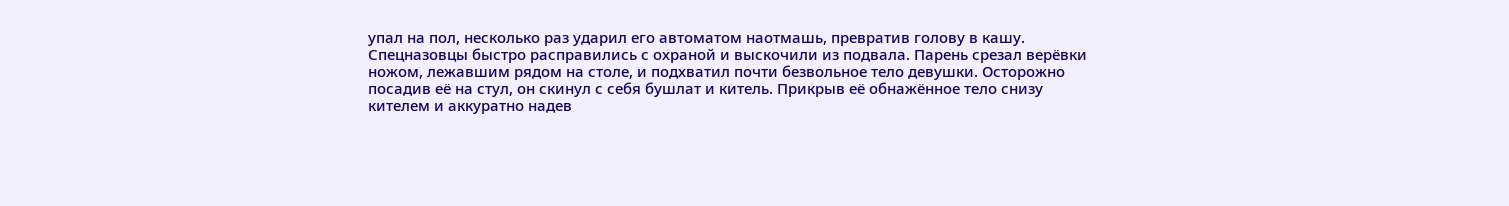упал на пол, несколько раз ударил его автоматом наотмашь, превратив голову в кашу. Спецназовцы быстро расправились с охраной и выскочили из подвала. Парень срезал верёвки ножом, лежавшим рядом на столе, и подхватил почти безвольное тело девушки. Осторожно посадив её на стул, он скинул с себя бушлат и китель. Прикрыв её обнажённое тело снизу кителем и аккуратно надев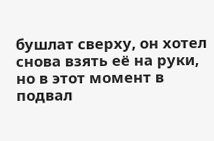бушлат сверху, он хотел снова взять её на руки, но в этот момент в подвал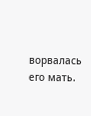ворвалась его мать.